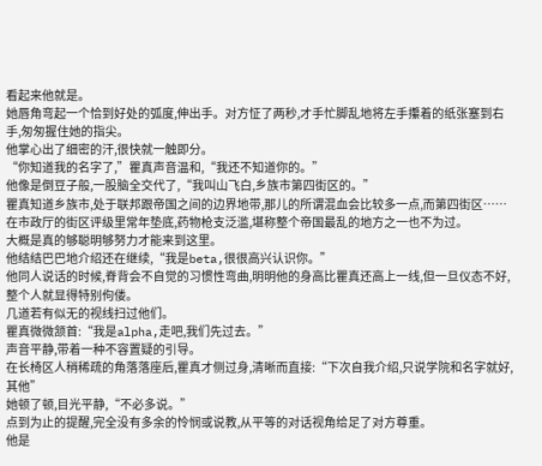看起来他就是。
她唇角弯起一个恰到好处的弧度,伸出手。对方怔了两秒,才手忙脚乱地将左手攥着的纸张塞到右手,匆匆握住她的指尖。
他掌心出了细密的汗,很快就一触即分。
“你知道我的名字了,”瞿真声音温和,“我还不知道你的。”
他像是倒豆子般,一股脑全交代了,“我叫山飞白,乡族市第四街区的。”
瞿真知道乡族市,处于联邦跟帝国之间的边界地带,那儿的所谓混血会比较多一点,而第四街区……在市政厅的街区评级里常年垫底,药物枪支泛滥,堪称整个帝国最乱的地方之一也不为过。
大概是真的够聪明够努力才能来到这里。
他结结巴巴地介绍还在继续,“我是beta,很很高兴认识你。”
他同人说话的时候,脊背会不自觉的习惯性弯曲,明明他的身高比瞿真还高上一线,但一旦仪态不好,整个人就显得特别佝偻。
几道若有似无的视线扫过他们。
瞿真微微颔首:“我是alpha,走吧,我们先过去。”
声音平静,带着一种不容置疑的引导。
在长椅区人稍稀疏的角落落座后,瞿真才侧过身,清晰而直接:“下次自我介绍,只说学院和名字就好,其他”
她顿了顿,目光平静,“不必多说。”
点到为止的提醒,完全没有多余的怜悯或说教,从平等的对话视角给足了对方尊重。
他是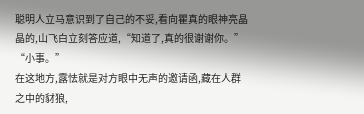聪明人立马意识到了自己的不妥,看向瞿真的眼神亮晶晶的,山飞白立刻答应道,“知道了,真的很谢谢你。”
“小事。”
在这地方,露怯就是对方眼中无声的邀请函,藏在人群之中的豺狼,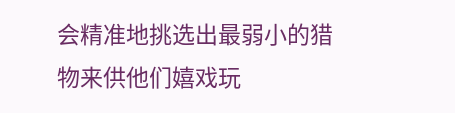会精准地挑选出最弱小的猎物来供他们嬉戏玩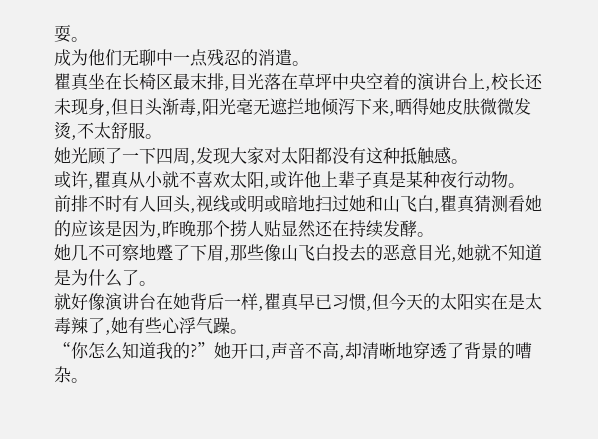耍。
成为他们无聊中一点残忍的消遣。
瞿真坐在长椅区最末排,目光落在草坪中央空着的演讲台上,校长还未现身,但日头渐毒,阳光毫无遮拦地倾泻下来,晒得她皮肤微微发烫,不太舒服。
她光顾了一下四周,发现大家对太阳都没有这种抵触感。
或许,瞿真从小就不喜欢太阳,或许他上辈子真是某种夜行动物。
前排不时有人回头,视线或明或暗地扫过她和山飞白,瞿真猜测看她的应该是因为,昨晚那个捞人贴显然还在持续发酵。
她几不可察地蹙了下眉,那些像山飞白投去的恶意目光,她就不知道是为什么了。
就好像演讲台在她背后一样,瞿真早已习惯,但今天的太阳实在是太毒辣了,她有些心浮气躁。
“你怎么知道我的?”她开口,声音不高,却清晰地穿透了背景的嘈杂。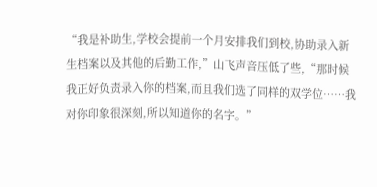“我是补助生,学校会提前一个月安排我们到校,协助录入新生档案以及其他的后勤工作,”山飞声音压低了些,“那时候我正好负责录入你的档案,而且我们选了同样的双学位……我对你印象很深刻,所以知道你的名字。”